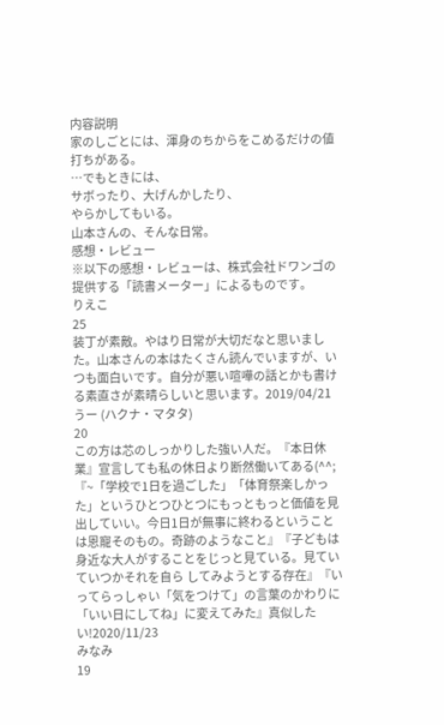内容説明
家のしごとには、渾身のちからをこめるだけの値打ちがある。
…でもときには、
サボったり、大げんかしたり、
やらかしてもいる。
山本さんの、そんな日常。
感想・レビュー
※以下の感想・レビューは、株式会社ドワンゴの提供する「読書メーター」によるものです。
りえこ
25
装丁が素敵。やはり日常が大切だなと思いました。山本さんの本はたくさん読んでいますが、いつも面白いです。自分が悪い喧嘩の話とかも書ける素直さが素晴らしいと思います。2019/04/21
うー (ハクナ・マタタ)
20
この方は芯のしっかりした強い人だ。『本日休業』宣言しても私の休日より断然働いてある(^^; 『~「学校で1日を過ごした」「体育祭楽しかった」というひとつひとつにもっともっと価値を見出していい。今日1日が無事に終わるということは恩寵そのもの。奇跡のようなこと』『子どもは身近な大人がすることをじっと見ている。見ていていつかそれを自ら してみようとする存在』『いってらっしゃい「気をつけて」の言葉のかわりに「いい日にしてね」に変えてみた』真似したい!2020/11/23
みなみ
19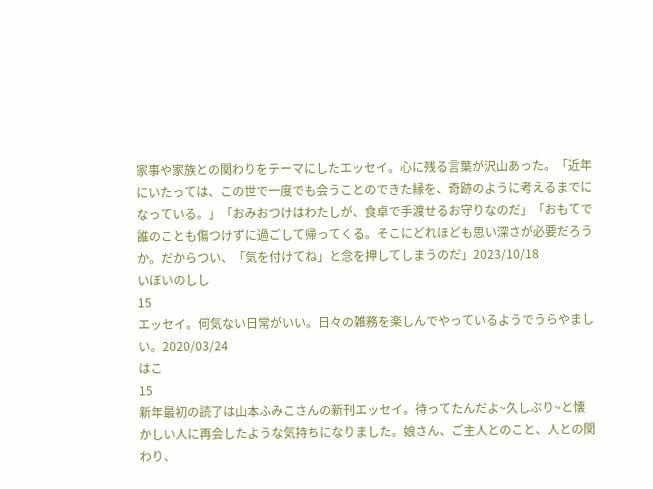家事や家族との関わりをテーマにしたエッセイ。心に残る言葉が沢山あった。「近年にいたっては、この世で一度でも会うことのできた縁を、奇跡のように考えるまでになっている。」「おみおつけはわたしが、食卓で手渡せるお守りなのだ」「おもてで誰のことも傷つけずに過ごして帰ってくる。そこにどれほども思い深さが必要だろうか。だからつい、「気を付けてね」と念を押してしまうのだ」2023/10/18
いぼいのしし
15
エッセイ。何気ない日常がいい。日々の雑務を楽しんでやっているようでうらやましい。2020/03/24
はこ
15
新年最初の読了は山本ふみこさんの新刊エッセイ。待ってたんだよ~久しぶり~と懐かしい人に再会したような気持ちになりました。娘さん、ご主人とのこと、人との関わり、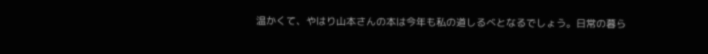温かくて、やはり山本さんの本は今年も私の道しるべとなるでしょう。日常の暮ら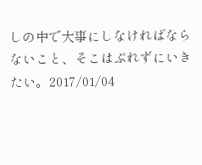しの中で大事にしなければならないこと、そこはぶれずにいきたい。2017/01/04